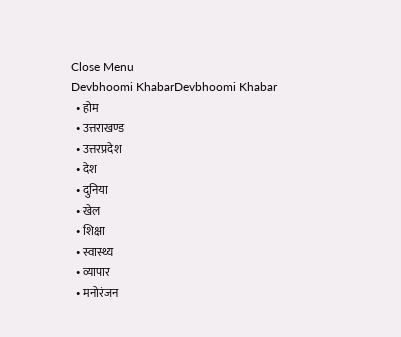Close Menu
Devbhoomi KhabarDevbhoomi Khabar
  • होम
  • उत्तराखण्ड
  • उत्तरप्रदेश
  • देश
  • दुनिया
  • खेल
  • शिक्षा
  • स्वास्थ्य
  • व्यापार
  • मनोरंजन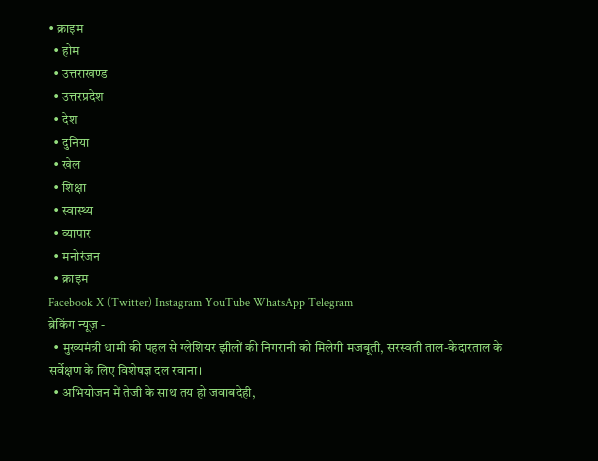• क्राइम
  • होम
  • उत्तराखण्ड
  • उत्तरप्रदेश
  • देश
  • दुनिया
  • खेल
  • शिक्षा
  • स्वास्थ्य
  • व्यापार
  • मनोरंजन
  • क्राइम
Facebook X (Twitter) Instagram YouTube WhatsApp Telegram
ब्रेकिंग न्यूज़ -
  • मुख्यमंत्री धामी की पहल से ग्लेशियर झीलों की निगरानी को मिलेगी मजबूती, सरस्वती ताल-केदारताल के सर्वेक्षण के लिए विशेषज्ञ दल रवाना।
  • अभियोजन में तेजी के साथ तय हो जवाबदेही,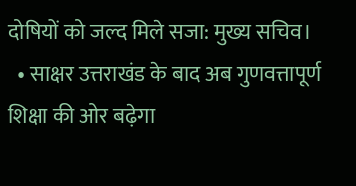दोषियों को जल्द मिले सजा: मुख्य सचिव।
  • साक्षर उत्तराखंड के बाद अब गुणवत्तापूर्ण शिक्षा की ओर बढ़ेगा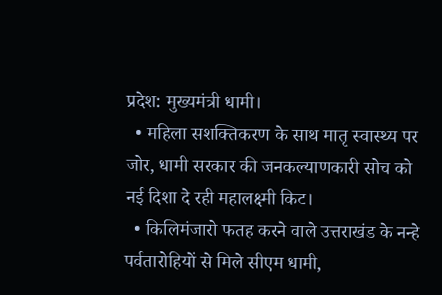प्रदेश: मुख्यमंत्री धामी।
  • महिला सशक्तिकरण के साथ मातृ स्वास्थ्य पर जोर, धामी सरकार की जनकल्याणकारी सोच को नई दिशा दे रही महालक्ष्मी किट।
  • किलिमंजारो फतह करने वाले उत्तराखंड के नन्हे पर्वतारोहियों से मिले सीएम धामी,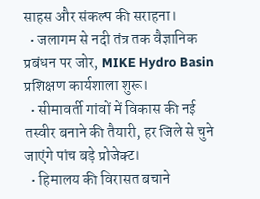साहस और संकल्प की सराहना।
  • जलागम से नदी तंत्र तक वैज्ञानिक प्रबंधन पर जोर, MIKE Hydro Basin प्रशिक्षण कार्यशाला शुरू।
  • सीमावर्ती गांवों में विकास की नई तस्वीर बनाने की तैयारी, हर जिले से चुने जाएंगे पांच बड़े प्रोजेक्ट।
  • हिमालय की विरासत बचाने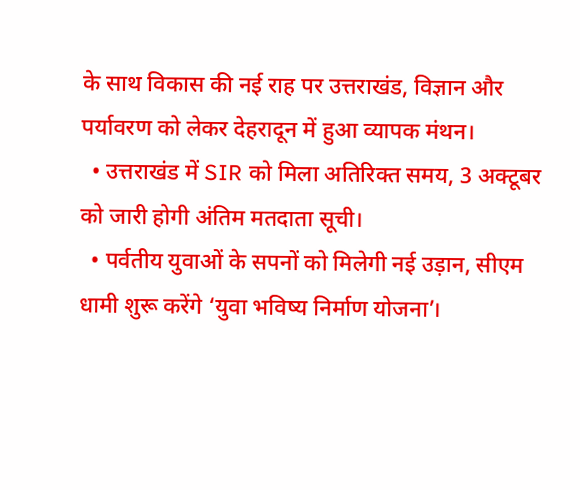के साथ विकास की नई राह पर उत्तराखंड, विज्ञान और पर्यावरण को लेकर देहरादून में हुआ व्यापक मंथन।
  • उत्तराखंड में SIR को मिला अतिरिक्त समय, 3 अक्टूबर को जारी होगी अंतिम मतदाता सूची।
  • पर्वतीय युवाओं के सपनों को मिलेगी नई उड़ान, सीएम धामी शुरू करेंगे ‘युवा भविष्य निर्माण योजना’।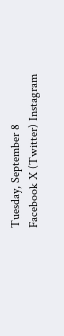Tuesday, September 8
Facebook X (Twitter) Instagram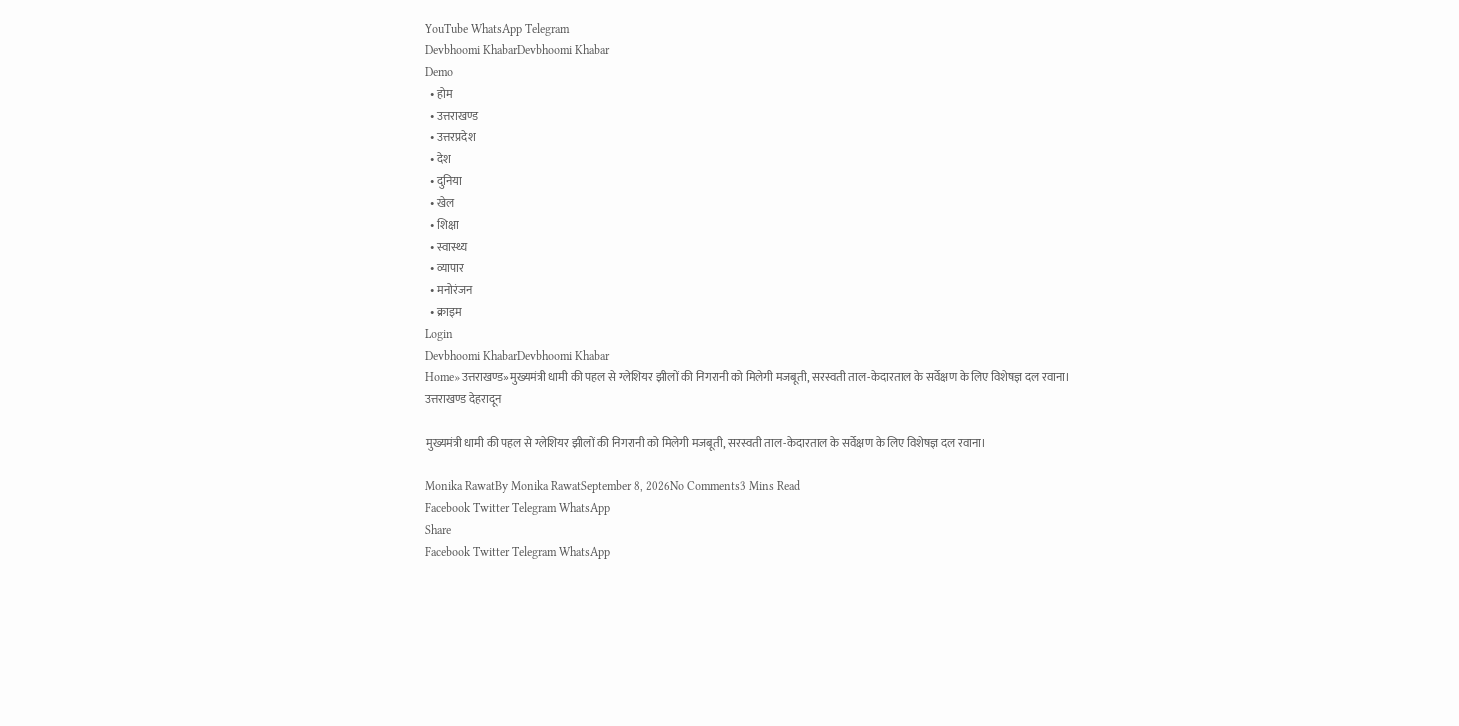YouTube WhatsApp Telegram
Devbhoomi KhabarDevbhoomi Khabar
Demo
  • होम
  • उत्तराखण्ड
  • उत्तरप्रदेश
  • देश
  • दुनिया
  • खेल
  • शिक्षा
  • स्वास्थ्य
  • व्यापार
  • मनोरंजन
  • क्राइम
Login
Devbhoomi KhabarDevbhoomi Khabar
Home»उत्तराखण्ड»मुख्यमंत्री धामी की पहल से ग्लेशियर झीलों की निगरानी को मिलेगी मजबूती, सरस्वती ताल-केदारताल के सर्वेक्षण के लिए विशेषज्ञ दल रवाना।
उत्तराखण्ड देहरादून

मुख्यमंत्री धामी की पहल से ग्लेशियर झीलों की निगरानी को मिलेगी मजबूती, सरस्वती ताल-केदारताल के सर्वेक्षण के लिए विशेषज्ञ दल रवाना।

Monika RawatBy Monika RawatSeptember 8, 2026No Comments3 Mins Read
Facebook Twitter Telegram WhatsApp
Share
Facebook Twitter Telegram WhatsApp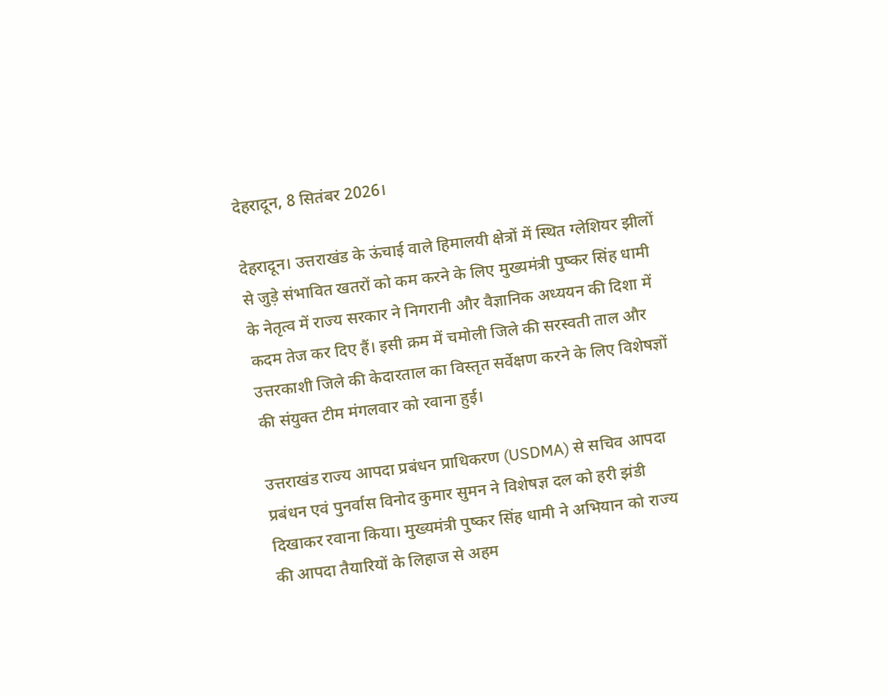देहरादून, 8 सितंबर 2026।

देहरादून। उत्तराखंड के ऊंचाई वाले हिमालयी क्षेत्रों में स्थित ग्लेशियर झीलों से जुड़े संभावित खतरों को कम करने के लिए मुख्यमंत्री पुष्कर सिंह धामी के नेतृत्व में राज्य सरकार ने निगरानी और वैज्ञानिक अध्ययन की दिशा में कदम तेज कर दिए हैं। इसी क्रम में चमोली जिले की सरस्वती ताल और उत्तरकाशी जिले की केदारताल का विस्तृत सर्वेक्षण करने के लिए विशेषज्ञों की संयुक्त टीम मंगलवार को रवाना हुई।

उत्तराखंड राज्य आपदा प्रबंधन प्राधिकरण (USDMA) से सचिव आपदा प्रबंधन एवं पुनर्वास विनोद कुमार सुमन ने विशेषज्ञ दल को हरी झंडी दिखाकर रवाना किया। मुख्यमंत्री पुष्कर सिंह धामी ने अभियान को राज्य की आपदा तैयारियों के लिहाज से अहम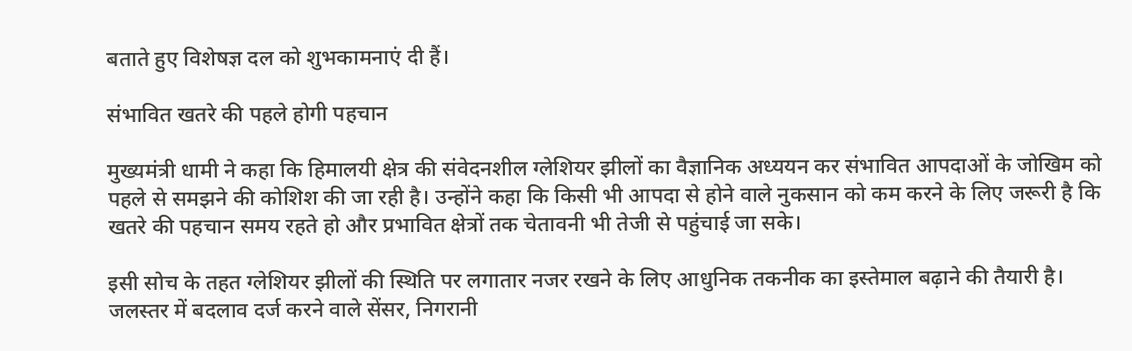बताते हुए विशेषज्ञ दल को शुभकामनाएं दी हैं।

संभावित खतरे की पहले होगी पहचान

मुख्यमंत्री धामी ने कहा कि हिमालयी क्षेत्र की संवेदनशील ग्लेशियर झीलों का वैज्ञानिक अध्ययन कर संभावित आपदाओं के जोखिम को पहले से समझने की कोशिश की जा रही है। उन्होंने कहा कि किसी भी आपदा से होने वाले नुकसान को कम करने के लिए जरूरी है कि खतरे की पहचान समय रहते हो और प्रभावित क्षेत्रों तक चेतावनी भी तेजी से पहुंचाई जा सके।

इसी सोच के तहत ग्लेशियर झीलों की स्थिति पर लगातार नजर रखने के लिए आधुनिक तकनीक का इस्तेमाल बढ़ाने की तैयारी है। जलस्तर में बदलाव दर्ज करने वाले सेंसर, निगरानी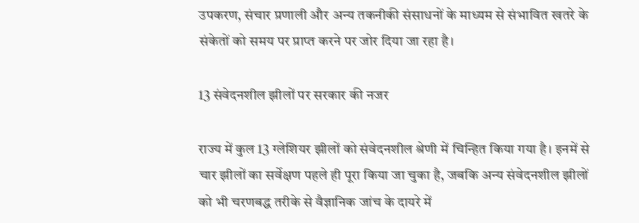उपकरण, संचार प्रणाली और अन्य तकनीकी संसाधनों के माध्यम से संभावित खतरे के संकेतों को समय पर प्राप्त करने पर जोर दिया जा रहा है।

13 संवेदनशील झीलों पर सरकार की नजर

राज्य में कुल 13 ग्लेशियर झीलों को संवेदनशील श्रेणी में चिन्हित किया गया है। इनमें से चार झीलों का सर्वेक्षण पहले ही पूरा किया जा चुका है, जबकि अन्य संवेदनशील झीलों को भी चरणबद्ध तरीके से वैज्ञानिक जांच के दायरे में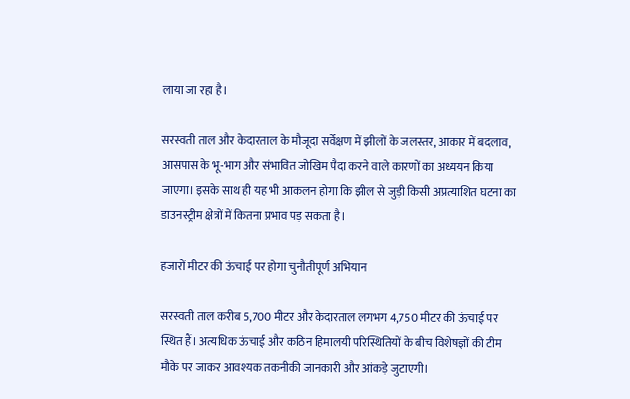लाया जा रहा है।

सरस्वती ताल और केदारताल के मौजूदा सर्वेक्षण में झीलों के जलस्तर, आकार में बदलाव, आसपास के भू-भाग और संभावित जोखिम पैदा करने वाले कारणों का अध्ययन किया जाएगा। इसके साथ ही यह भी आकलन होगा कि झील से जुड़ी किसी अप्रत्याशित घटना का डाउनस्ट्रीम क्षेत्रों में कितना प्रभाव पड़ सकता है।

हजारों मीटर की ऊंचाई पर होगा चुनौतीपूर्ण अभियान

सरस्वती ताल करीब 5,700 मीटर और केदारताल लगभग 4,750 मीटर की ऊंचाई पर स्थित हैं। अत्यधिक ऊंचाई और कठिन हिमालयी परिस्थितियों के बीच विशेषज्ञों की टीम मौके पर जाकर आवश्यक तकनीकी जानकारी और आंकड़े जुटाएगी।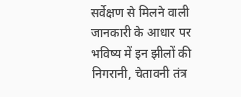सर्वेक्षण से मिलने वाली जानकारी के आधार पर भविष्य में इन झीलों की निगरानी, चेतावनी तंत्र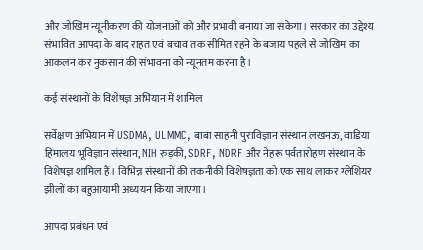और जोखिम न्यूनीकरण की योजनाओं को और प्रभावी बनाया जा सकेगा। सरकार का उद्देश्य संभावित आपदा के बाद राहत एवं बचाव तक सीमित रहने के बजाय पहले से जोखिम का आकलन कर नुकसान की संभावना को न्यूनतम करना है।

कई संस्थानों के विशेषज्ञ अभियान में शामिल

सर्वेक्षण अभियान में USDMA, ULMMC, बाबा साहनी पुराविज्ञान संस्थान लखनऊ, वाडिया हिमालय भूविज्ञान संस्थान, NIH रुड़की, SDRF, NDRF और नेहरू पर्वतारोहण संस्थान के विशेषज्ञ शामिल हैं। विभिन्न संस्थानों की तकनीकी विशेषज्ञता को एक साथ लाकर ग्लेशियर झीलों का बहुआयामी अध्ययन किया जाएगा।

आपदा प्रबंधन एवं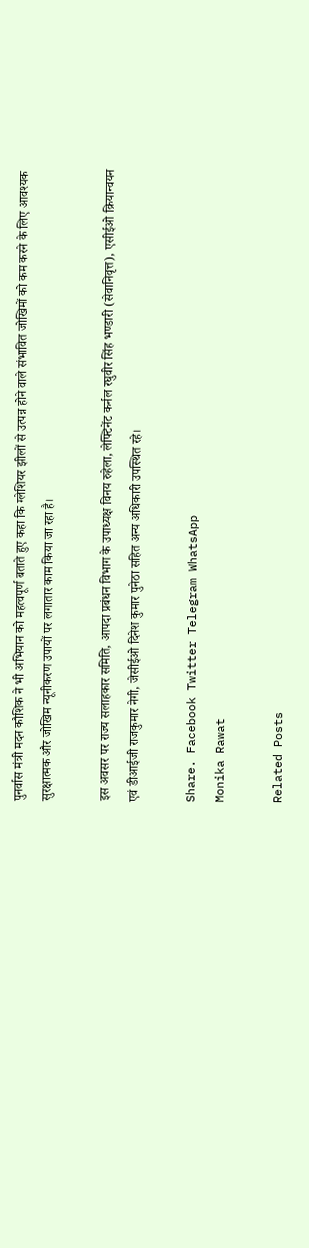पुनर्वास मंत्री मदन कौशिक ने भी अभियान को महत्वपूर्ण बताते हुए कहा कि ग्लेशियर झीलों से उत्पन्न होने वाले संभावित जोखिमों को कम करने के लिए आवश्यक सुरक्षात्मक और जोखिम न्यूनीकरण उपायों पर लगातार काम किया जा रहा है।

इस अवसर पर राज्य सलाहकार समिति, आपदा प्रबंधन विभाग के उपाध्यक्ष विनय रुहेला, लेफ्टिनेंट कर्नल रघुवीर सिंह भण्डारी (सेवानिवृत्त), एसीईओ क्रियान्वयन एवं डीआईजी राजकुमार नेगी, जेसीईओ दिनेश कुमार पुनेठा सहित अन्य अधिकारी उपस्थित रहे।

Share. Facebook Twitter Telegram WhatsApp
Monika Rawat

Related Posts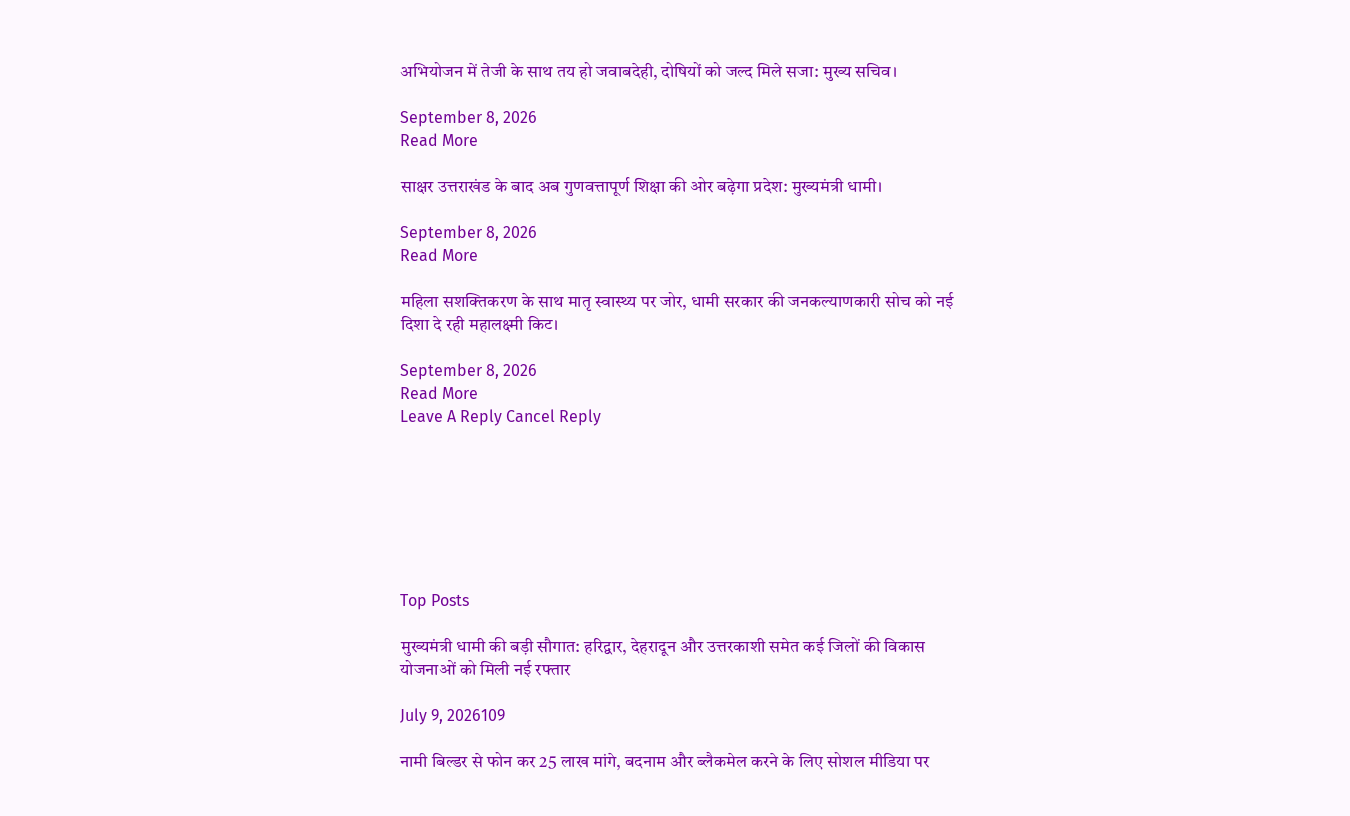अभियोजन में तेजी के साथ तय हो जवाबदेही, दोषियों को जल्द मिले सजा: मुख्य सचिव।

September 8, 2026
Read More

साक्षर उत्तराखंड के बाद अब गुणवत्तापूर्ण शिक्षा की ओर बढ़ेगा प्रदेश: मुख्यमंत्री धामी।

September 8, 2026
Read More

महिला सशक्तिकरण के साथ मातृ स्वास्थ्य पर जोर, धामी सरकार की जनकल्याणकारी सोच को नई दिशा दे रही महालक्ष्मी किट।

September 8, 2026
Read More
Leave A Reply Cancel Reply







Top Posts

मुख्यमंत्री धामी की बड़ी सौगात: हरिद्वार, देहरादून और उत्तरकाशी समेत कई जिलों की विकास योजनाओं को मिली नई रफ्तार

July 9, 2026109

नामी बिल्डर से फोन कर 25 लाख मांगे, बदनाम और ब्लैकमेल करने के लिए सोशल मीडिया पर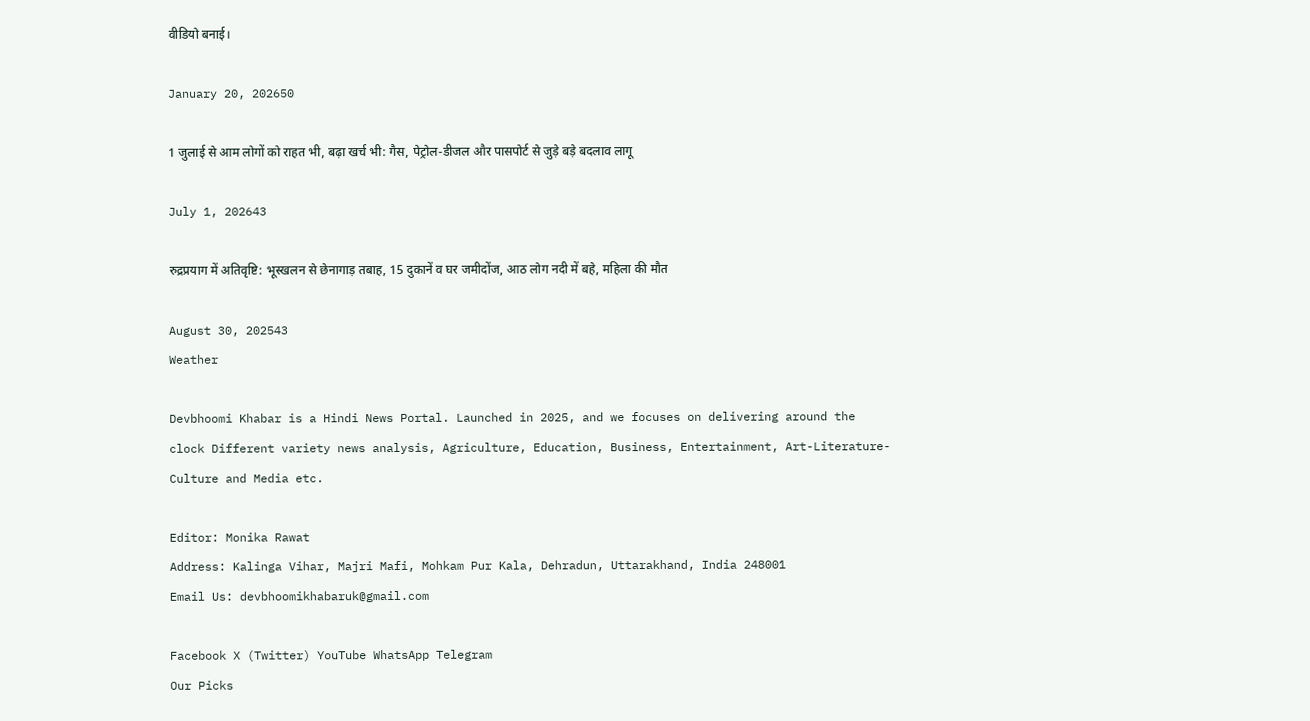वीडियो बनाई।

January 20, 202650

1 जुलाई से आम लोगों को राहत भी, बढ़ा खर्च भी: गैस, पेट्रोल-डीजल और पासपोर्ट से जुड़े बड़े बदलाव लागू

July 1, 202643

रुद्रप्रयाग में अतिवृष्टि: भूस्खलन से छेनागाड़ तबाह, 15 दुकानें व घर जमीदोंज, आठ लोग नदी में बहे, महिला की मौत

August 30, 202543
Weather

Devbhoomi Khabar is a Hindi News Portal. Launched in 2025, and we focuses on delivering around the clock Different variety news analysis, Agriculture, Education, Business, Entertainment, Art-Literature-Culture and Media etc.

Editor: Monika Rawat
Address: Kalinga Vihar, Majri Mafi, Mohkam Pur Kala, Dehradun, Uttarakhand, India 248001
Email Us: devbhoomikhabaruk@gmail.com

Facebook X (Twitter) YouTube WhatsApp Telegram
Our Picks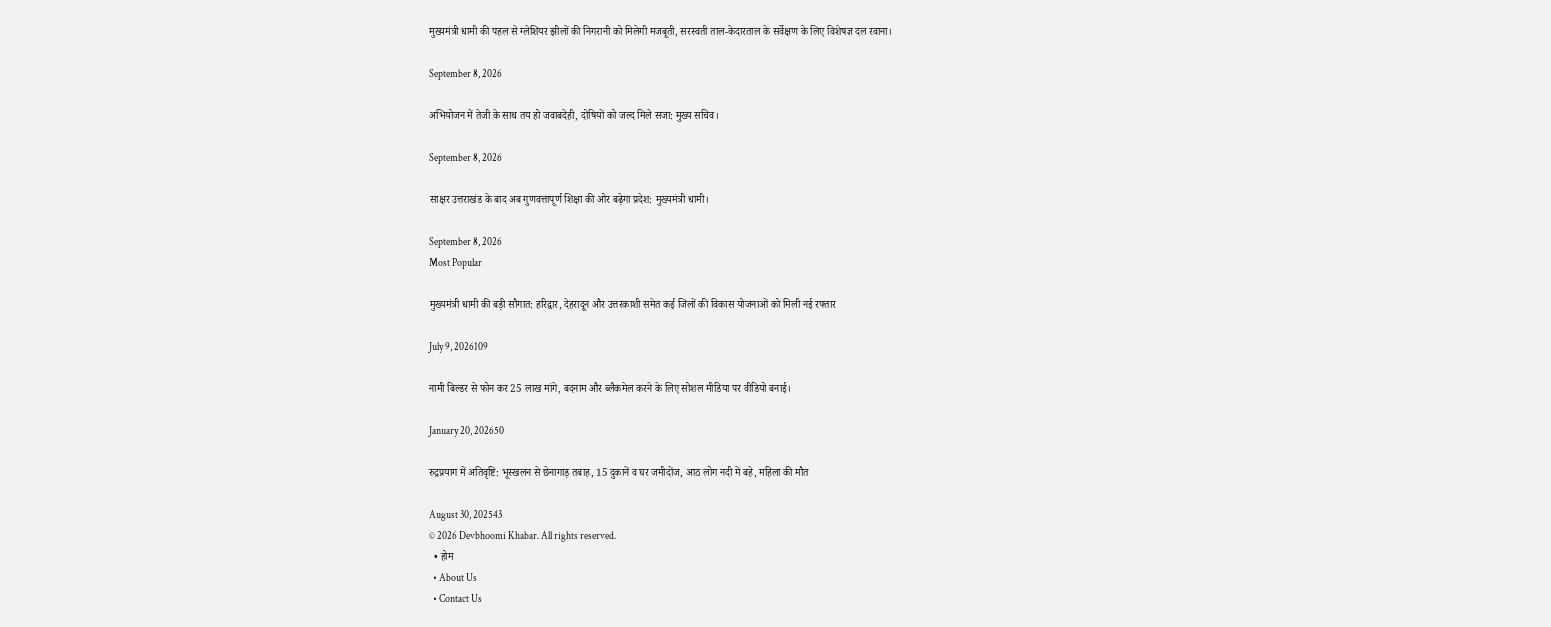मुख्यमंत्री धामी की पहल से ग्लेशियर झीलों की निगरानी को मिलेगी मजबूती, सरस्वती ताल-केदारताल के सर्वेक्षण के लिए विशेषज्ञ दल रवाना।

September 8, 2026

अभियोजन में तेजी के साथ तय हो जवाबदेही, दोषियों को जल्द मिले सजा: मुख्य सचिव।

September 8, 2026

साक्षर उत्तराखंड के बाद अब गुणवत्तापूर्ण शिक्षा की ओर बढ़ेगा प्रदेश: मुख्यमंत्री धामी।

September 8, 2026
Most Popular

मुख्यमंत्री धामी की बड़ी सौगात: हरिद्वार, देहरादून और उत्तरकाशी समेत कई जिलों की विकास योजनाओं को मिली नई रफ्तार

July 9, 2026109

नामी बिल्डर से फोन कर 25 लाख मांगे, बदनाम और ब्लैकमेल करने के लिए सोशल मीडिया पर वीडियो बनाई।

January 20, 202650

रुद्रप्रयाग में अतिवृष्टि: भूस्खलन से छेनागाड़ तबाह, 15 दुकानें व घर जमीदोंज, आठ लोग नदी में बहे, महिला की मौत

August 30, 202543
© 2026 Devbhoomi Khabar. All rights reserved.
  • होम
  • About Us
  • Contact Us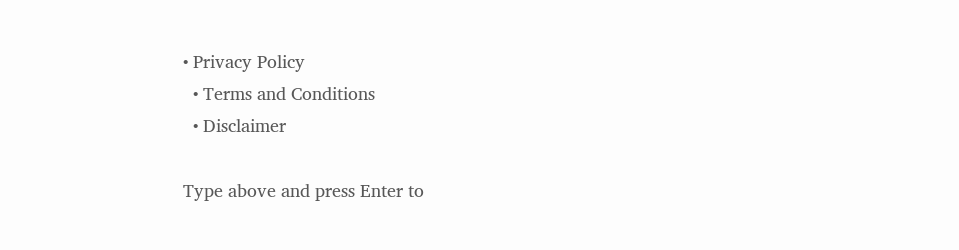• Privacy Policy
  • Terms and Conditions
  • Disclaimer

Type above and press Enter to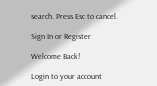search. Press Esc to cancel.

Sign In or Register

Welcome Back!

Login to your account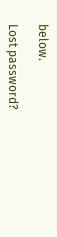below.

Lost password?